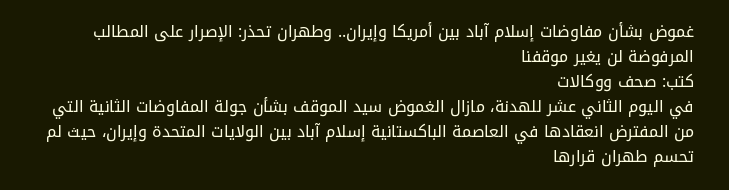غموض بشأن مفاوضات إسلام آباد بين أمريكا وإيران.. وطهران تحذر: الإصرار على المطالب المرفوضة لن يغير موقفنا
كتب: صحف ووكالات
في اليوم الثاني عشر للهدنة، مازال الغموض سيد الموقف بشأن جولة المفاوضات الثانية التي من المفترض انعقادها في العاصمة الباكستانية إسلام آباد بين الولايات المتحدة وإيران، حيث لم تحسم طهران قرارها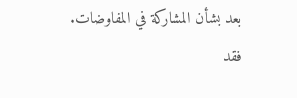بعد بشأن المشاركة في المفاوضات.
فقد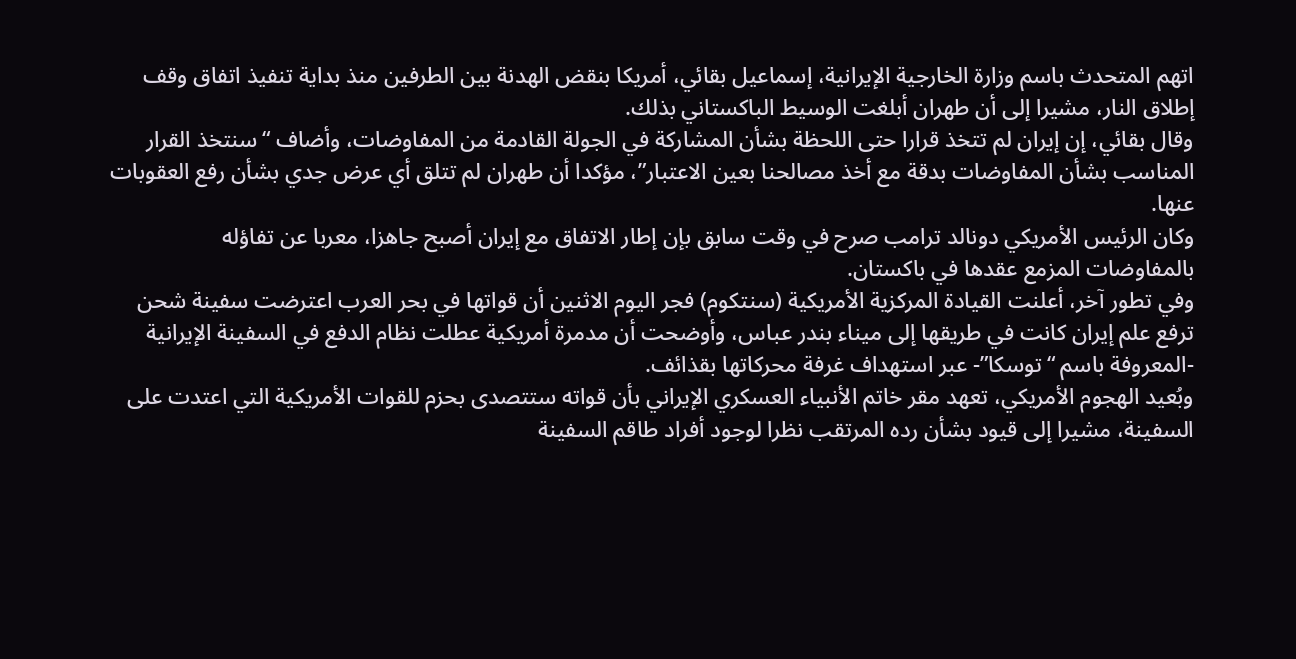اتهم المتحدث باسم وزارة الخارجية الإيرانية، إسماعيل بقائي، أمريكا بنقض الهدنة بين الطرفين منذ بداية تنفيذ اتفاق وقف إطلاق النار، مشيرا إلى أن طهران أبلغت الوسيط الباكستاني بذلك.
وقال بقائي، إن إيران لم تتخذ قرارا حتى اللحظة بشأن المشاركة في الجولة القادمة من المفاوضات، وأضاف “سنتخذ القرار المناسب بشأن المفاوضات بدقة مع أخذ مصالحنا بعين الاعتبار”، مؤكدا أن طهران لم تتلق أي عرض جدي بشأن رفع العقوبات عنها.
وكان الرئيس الأمريكي دونالد ترامب صرح في وقت سابق بإن إطار الاتفاق مع إيران أصبح جاهزا، معربا عن تفاؤله بالمفاوضات المزمع عقدها في باكستان.
وفي تطور آخر، أعلنت القيادة المركزية الأمريكية (سنتكوم) فجر اليوم الاثنين أن قواتها في بحر العرب اعترضت سفينة شحن ترفع علم إيران كانت في طريقها إلى ميناء بندر عباس، وأوضحت أن مدمرة أمريكية عطلت نظام الدفع في السفينة الإيرانية -المعروفة باسم “توسكا”- عبر استهداف غرفة محركاتها بقذائف.
وبُعيد الهجوم الأمريكي، تعهد مقر خاتم الأنبياء العسكري الإيراني بأن قواته ستتصدى بحزم للقوات الأمريكية التي اعتدت على السفينة، مشيرا إلى قيود بشأن رده المرتقب نظرا لوجود أفراد طاقم السفينة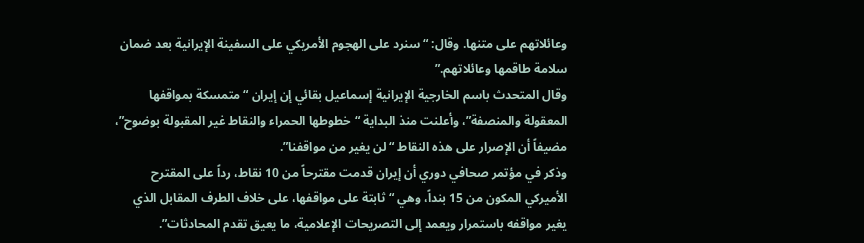وعائلاتهم على متنها. وقال: “سنرد على الهجوم الأمريكي على السفينة الإيرانية بعد ضمان سلامة طاقمها وعائلاتهم.”
وقال المتحدث باسم الخارجية الإيرانية إسماعيل بقائي إن إيران “متمسكة بمواقفها المعقولة والمنصفة”، وأعلنت منذ البداية “خطوطها الحمراء والنقاط غير المقبولة بوضوح”، مضيفاً أن الإصرار على هذه النقاط “لن يغير من مواقفنا”.
وذكر في مؤتمر صحافي دوري أن إيران قدمت مقترحاً من 10 نقاط، رداً على المقترح الأميركي المكون من 15 بنداً، وهي “ثابتة على مواقفها، على خلاف الطرف المقابل الذي يغير مواقفه باستمرار ويعمد إلى التصريحات الإعلامية، ما يعيق تقدم المحادثات”.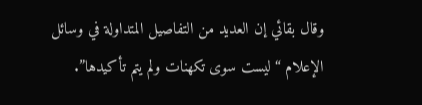وقال بقائي إن العديد من التفاصيل المتداولة في وسائل الإعلام “ليست سوى تكهنات ولم يتم تأكيدها”.